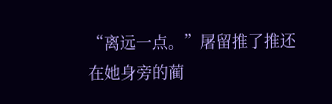“离远一点。”屠留推了推还在她身旁的蔺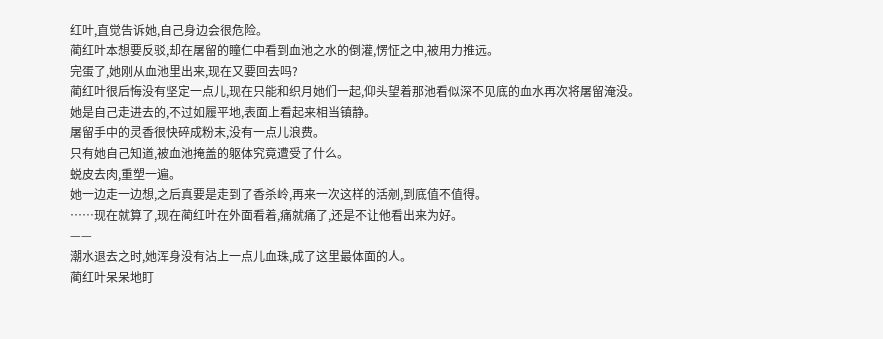红叶,直觉告诉她,自己身边会很危险。
蔺红叶本想要反驳,却在屠留的瞳仁中看到血池之水的倒灌,愣怔之中,被用力推远。
完蛋了,她刚从血池里出来,现在又要回去吗?
蔺红叶很后悔没有坚定一点儿,现在只能和织月她们一起,仰头望着那池看似深不见底的血水再次将屠留淹没。
她是自己走进去的,不过如履平地,表面上看起来相当镇静。
屠留手中的灵香很快碎成粉末,没有一点儿浪费。
只有她自己知道,被血池掩盖的躯体究竟遭受了什么。
蜕皮去肉,重塑一遍。
她一边走一边想,之后真要是走到了香杀岭,再来一次这样的活剜,到底值不值得。
……现在就算了,现在蔺红叶在外面看着,痛就痛了,还是不让他看出来为好。
——
潮水退去之时,她浑身没有沾上一点儿血珠,成了这里最体面的人。
蔺红叶呆呆地盯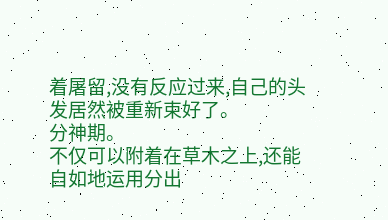着屠留,没有反应过来,自己的头发居然被重新束好了。
分神期。
不仅可以附着在草木之上,还能自如地运用分出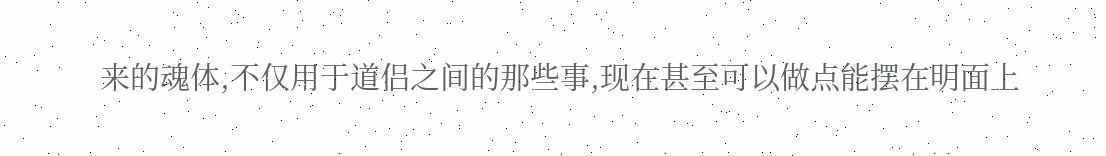来的魂体,不仅用于道侣之间的那些事,现在甚至可以做点能摆在明面上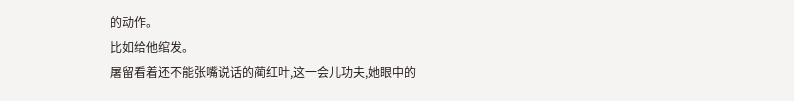的动作。
比如给他绾发。
屠留看着还不能张嘴说话的蔺红叶,这一会儿功夫,她眼中的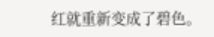红就重新变成了碧色。